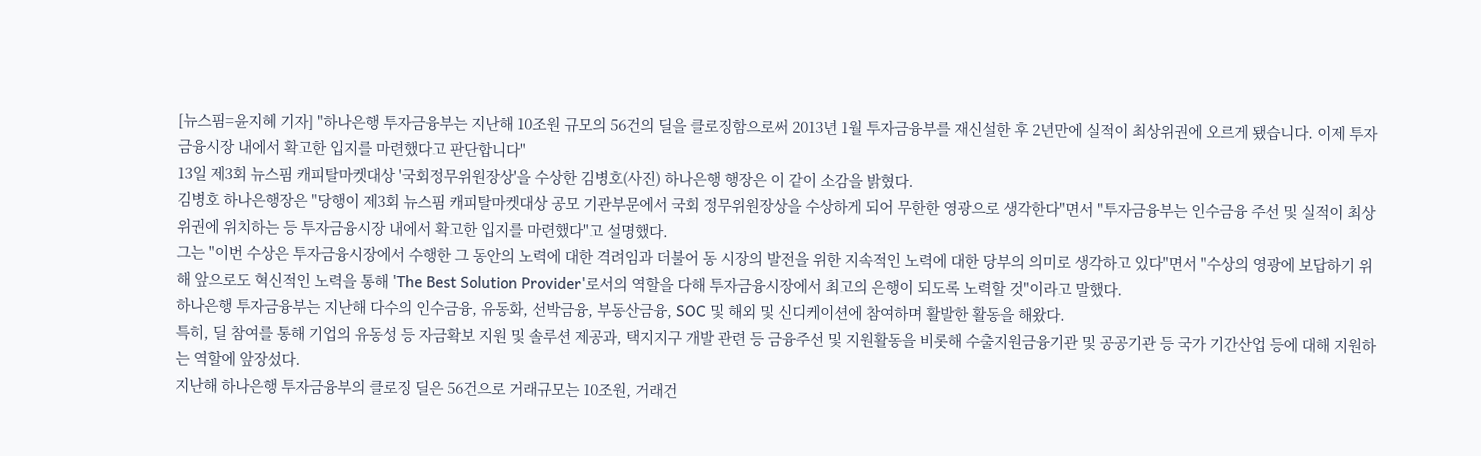[뉴스핌=윤지혜 기자] "하나은행 투자금융부는 지난해 10조원 규모의 56건의 딜을 클로징함으로써 2013년 1월 투자금융부를 재신설한 후 2년만에 실적이 최상위권에 오르게 됐습니다. 이제 투자금융시장 내에서 확고한 입지를 마련했다고 판단합니다"
13일 제3회 뉴스핌 캐피탈마켓대상 '국회정무위원장상'을 수상한 김병호(사진) 하나은행 행장은 이 같이 소감을 밝혔다.
김병호 하나은행장은 "당행이 제3회 뉴스핌 캐피탈마켓대상 공모 기관부문에서 국회 정무위원장상을 수상하게 되어 무한한 영광으로 생각한다"면서 "투자금융부는 인수금융 주선 및 실적이 최상위권에 위치하는 등 투자금융시장 내에서 확고한 입지를 마련했다"고 설명했다.
그는 "이번 수상은 투자금융시장에서 수행한 그 동안의 노력에 대한 격려임과 더불어 동 시장의 발전을 위한 지속적인 노력에 대한 당부의 의미로 생각하고 있다"면서 "수상의 영광에 보답하기 위해 앞으로도 혁신적인 노력을 통해 'The Best Solution Provider'로서의 역할을 다해 투자금융시장에서 최고의 은행이 되도록 노력할 것"이라고 말했다.
하나은행 투자금융부는 지난해 다수의 인수금융, 유동화, 선박금융, 부동산금융, SOC 및 해외 및 신디케이션에 참여하며 활발한 활동을 해왔다.
특히, 딜 참여를 통해 기업의 유동성 등 자금확보 지원 및 솔루션 제공과, 택지지구 개발 관련 등 금융주선 및 지원활동을 비롯해 수출지원금융기관 및 공공기관 등 국가 기간산업 등에 대해 지원하는 역할에 앞장섰다.
지난해 하나은행 투자금융부의 클로징 딜은 56건으로 거래규모는 10조원, 거래건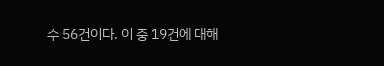수 56건이다. 이 중 19건에 대해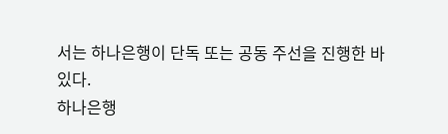서는 하나은행이 단독 또는 공동 주선을 진행한 바 있다.
하나은행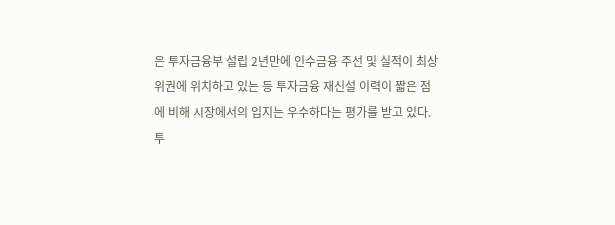은 투자금융부 설립 2년만에 인수금융 주선 및 실적이 최상위권에 위치하고 있는 등 투자금융 재신설 이력이 짧은 점에 비해 시장에서의 입지는 우수하다는 평가를 받고 있다.
투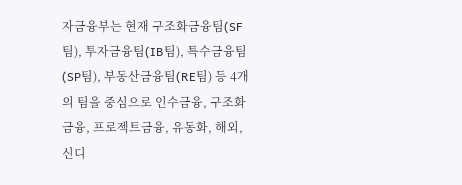자금융부는 현재 구조화금융팀(SF팀), 투자금융팀(IB팀), 특수금융팀(SP팀), 부동산금융팀(RE팀) 등 4개의 팀을 중심으로 인수금융, 구조화금융, 프로젝트금융, 유동화, 해외, 신디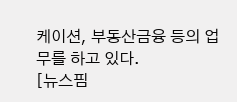케이션, 부동산금융 등의 업무를 하고 있다.
[뉴스핌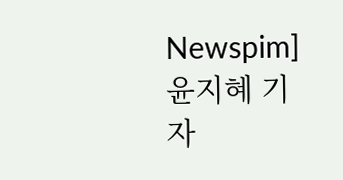Newspim] 윤지혜 기자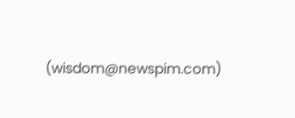(wisdom@newspim.com)